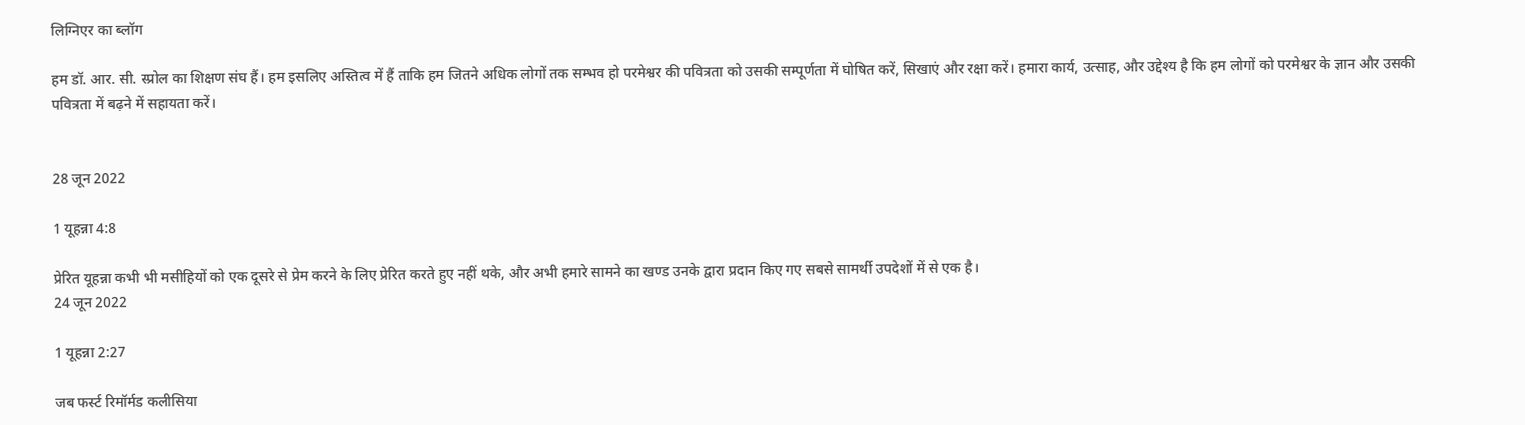लिग्निएर का ब्लॉग

हम डॉ. आर. सी. स्प्रोल का शिक्षण संघ हैं। हम इसलिए अस्तित्व में हैं ताकि हम जितने अधिक लोगों तक सम्भव हो परमेश्वर की पवित्रता को उसकी सम्पूर्णता में घोषित करें, सिखाएं और रक्षा करें। हमारा कार्य, उत्साह, और उद्देश्य है कि हम लोगों को परमेश्वर के ज्ञान और उसकी पवित्रता में बढ़ने में सहायता करें।


28 जून 2022

1 यूहन्ना 4:8

प्रेरित यूहन्ना कभी भी मसीहियों को एक दूसरे से प्रेम करने के लिए प्रेरित करते हुए नहीं थके, और अभी हमारे सामने का खण्ड उनके द्वारा प्रदान किए गए सबसे सामर्थी उपदेशों में से एक है।
24 जून 2022

1 यूहन्ना 2:27

जब फर्स्ट रिमॉर्मड कलीसिया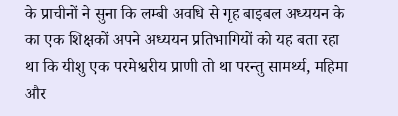के प्राचीनों ने सुना कि लम्बी अवधि से गृह बाइबल अध्ययन के का एक शिक्षकों अपने अध्ययन प्रतिभागियों को यह बता रहा था कि यीशु एक परमेश्वरीय प्राणी तो था परन्तु सामर्थ्य, महिमा और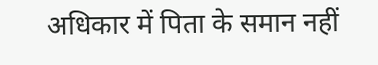अधिकार में पिता के समान नहीं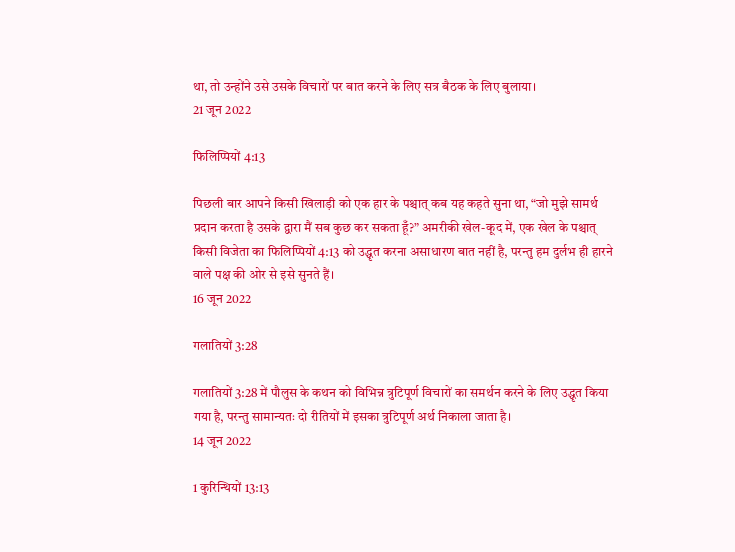था, तो उन्होंने उसे उसके विचारों पर बात करने के लिए सत्र बैठक के लिए बुलाया।
21 जून 2022

फिलिप्पियों 4:13

पिछली बार आपने किसी खिलाड़ी को एक हार के पश्चात् कब यह कहते सुना था, “जो मुझे सामर्थ प्रदान करता है उसके द्वारा मैं सब कुछ कर सकता हूँ?” अमरीकी खेल-कूद में, एक खेल के पश्चात् किसी विजेता का फिलिप्पियों 4:13 को उद्धृत करना असाधारण बात नहीं है, परन्तु हम दुर्लभ ही हारने वाले पक्ष की ओर से इसे सुनते हैं।
16 जून 2022

गलातियों 3:28

गलातियों 3:28 में पौलुस के कथन को विभिन्न त्रुटिपूर्ण विचारों का समर्थन करने के लिए उद्धृत किया गया है, परन्तु सामान्यतः दो रीतियों में इसका त्रुटिपूर्ण अर्थ निकाला जाता है।
14 जून 2022

1 कुरिन्थियों 13:13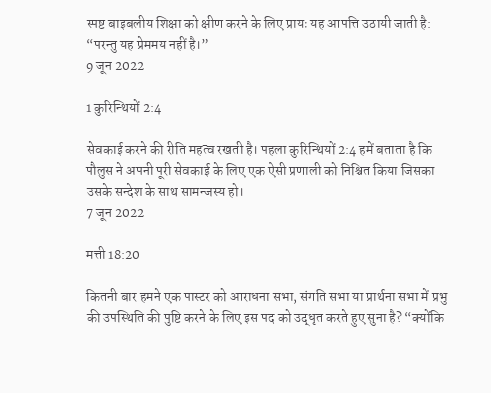स्पष्ट बाइबलीय शिक्षा को क्षीण करने के लिए प्रायः यह आपत्ति उठायी जाती है: “परन्तु यह प्रेममय नहीं है।”
9 जून 2022

1 कुरिन्थियों 2:4

सेवकाई करने की रीति महत्व रखती है। पहला कुरिन्थियों 2:4 हमें बताता है कि पौलुस ने अपनी पूरी सेवकाई के लिए एक ऐसी प्रणाली को निश्चित किया जिसका उसके सन्देश के साथ सामन्जस्य हो।
7 जून 2022

मत्ती 18:20

कितनी बार हमने एक पास्टर को आराधना सभा, संगति सभा या प्रार्थना सभा में प्रभु की उपस्थिति की पुष्टि करने के लिए इस पद को उद्धृत करते हुए सुना है? “क्योंकि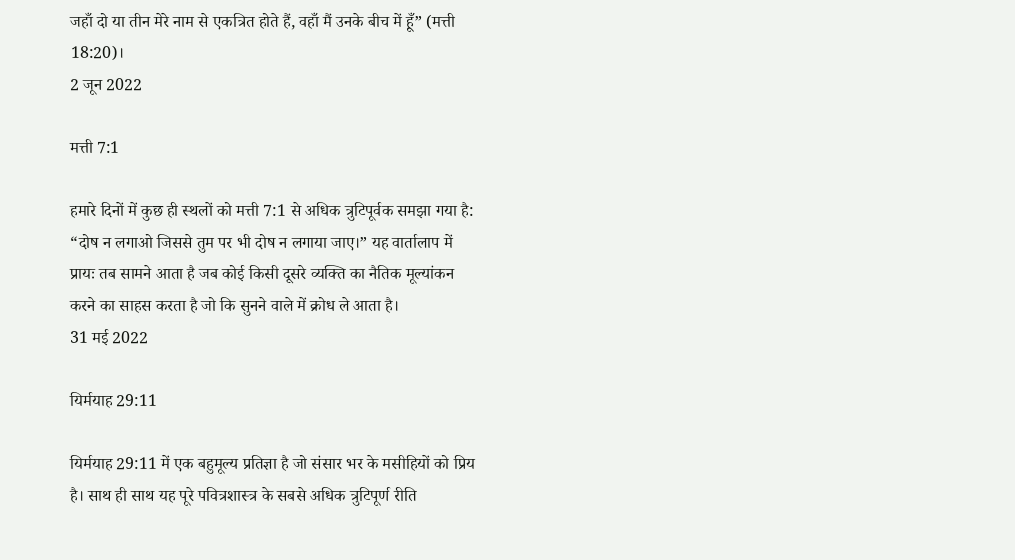जहाँ दो या तीन मेरे नाम से एकत्रित होते हैं, वहाँ मैं उनके बीच में हूँ” (मत्ती 18:20)।
2 जून 2022

मत्ती 7:1

हमारे दिनों में कुछ ही स्थलों को मत्ती 7:1 से अधिक त्रुटिपूर्वक समझा गया है: “दोष न लगाओ जिससे तुम पर भी दोष न लगाया जाए।” यह वार्तालाप में प्रायः तब सामने आता है जब कोई किसी दूसरे व्यक्ति का नैतिक मूल्यांकन करने का साहस करता है जो कि सुनने वाले में क्रोध ले आता है।
31 मई 2022

यिर्मयाह 29:11

यिर्मयाह 29:11 में एक बहुमूल्य प्रतिज्ञा है जो संसार भर के मसीहियों को प्रिय है। साथ ही साथ यह पूरे पवित्रशास्त्र के सबसे अधिक त्रुटिपूर्ण रीति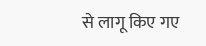से लागू किए गए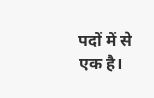पदों में से एक है।